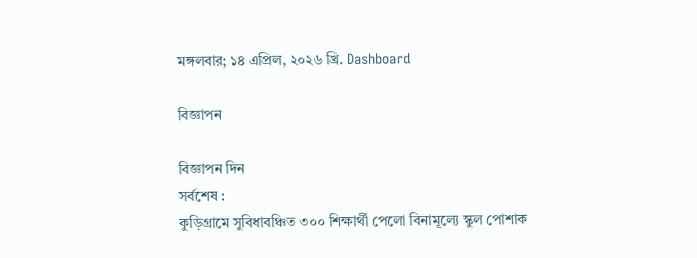মঙ্গলবার; ১৪ এপ্রিল, ২০২৬ খ্রি. Dashboard

বিজ্ঞাপন

বিজ্ঞাপন দিন
সর্বশেষ :
কুড়িগ্রামে সুবিধাবঞ্চিত ৩০০ শিক্ষার্থী পেলো বিনামূল্যে স্কুল পোশাক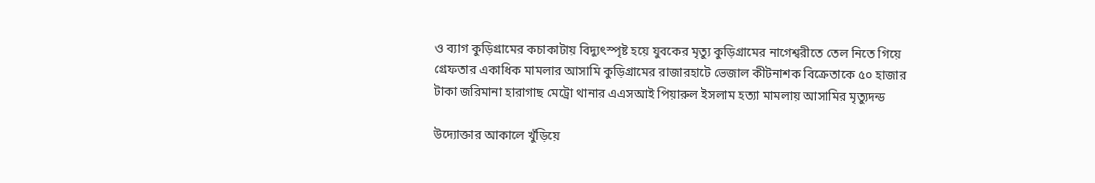ও ব্যাগ কুড়িগ্রামের কচাকাটায় বিদ্যুৎস্পৃষ্ট হয়ে যুবকের মৃত্যু কুড়িগ্রামের নাগেশ্বরীতে তেল নিতে গিয়ে গ্রেফতার একাধিক মামলার আসামি কুড়িগ্রামের রাজারহাটে ভেজাল কীটনাশক বিক্রেতাকে ৫০ হাজার টাকা জরিমানা হারাগাছ মেট্রো থানার এএসআই পিয়ারুল ইসলাম হত্যা মামলায় আসামির মৃত্যুদন্ড

উদ্যোক্তার আকালে খুঁড়িয়ে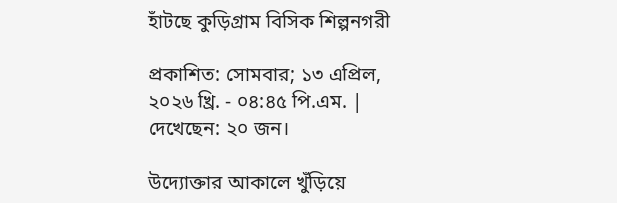হাঁটছে কুড়িগ্রাম বিসিক শিল্পনগরী

প্রকাশিত: সোমবার; ১৩ এপ্রিল, ২০২৬ খ্রি. - ০৪:৪৫ পি.এম. | দেখেছেন: ২০ জন।

উদ্যোক্তার আকালে খুঁড়িয়ে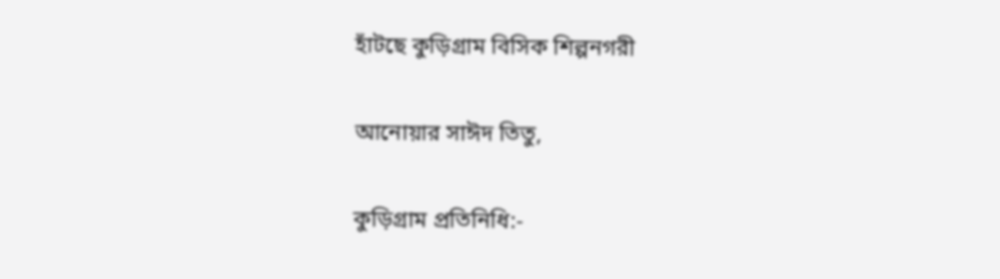হাঁটছে কুড়িগ্রাম বিসিক শিল্পনগরী

আনোয়ার সাঈদ তিতু,

কুড়িগ্রাম প্রতিনিধি:-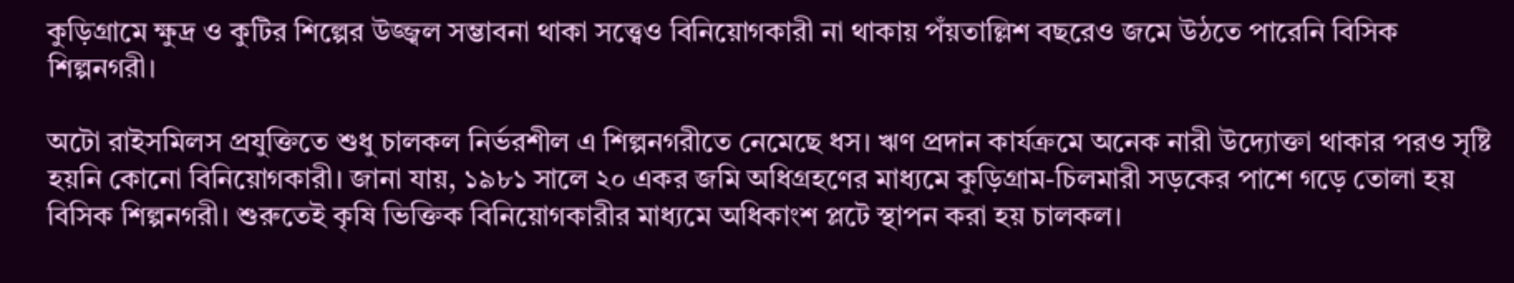কুড়িগ্রামে ক্ষুদ্র ও কুটির শিল্পের উজ্জ্বল সম্ভাবনা থাকা সত্ত্বেও বিনিয়োগকারী না থাকায় পঁয়তাল্লিশ বছরেও জমে উঠতে পারেনি বিসিক শিল্পনগরী।

অটো রাইসমিলস প্রযুক্তিতে শুধু চালকল নির্ভরশীল এ শিল্পনগরীতে নেমেছে ধস। ঋণ প্রদান কার্যক্রমে অনেক নারী উদ্যোক্তা থাকার পরও সৃষ্টি হয়নি কোনো বিনিয়োগকারী। জানা যায়, ১৯৮১ সালে ২০ একর জমি অধিগ্রহণের মাধ্যমে কুড়িগ্রাম-চিলমারী সড়কের পাশে গড়ে তোলা হয় বিসিক শিল্পনগরী। শুরুতেই কৃষি ভিক্তিক বিনিয়োগকারীর মাধ্যমে অধিকাংশ প্লটে স্থাপন করা হয় চালকল।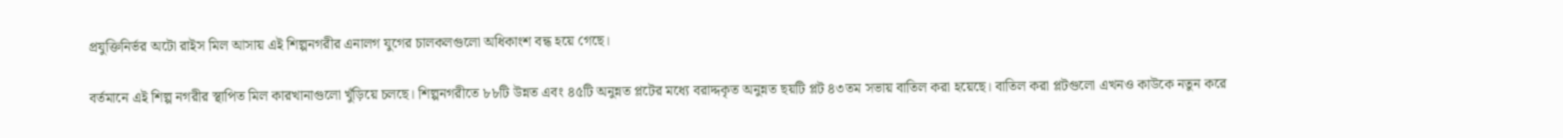প্রযুক্তিনির্ভর অটো রাইস মিল আসায় এই শিল্পনগরীর এনালগ যুগের চালকলগুলো অধিকাংশ বন্ধ হয়ে গেছে।

বর্তমানে এই শিল্প নগরীর স্থাপিত মিল কারখানাগুলো খুঁড়িয়ে চলছে। শিল্পনগরীতে ৮৮টি উন্নত এবং ৪৫টি অনুন্নত প্লটের মধ্যে বরাদ্দকৃত অনুন্নত ছয়টি প্লট ৪৩তম সভায় বাতিল করা হয়েছে। বাতিল করা প্লটগুলো এখনও কাউকে নতুন করে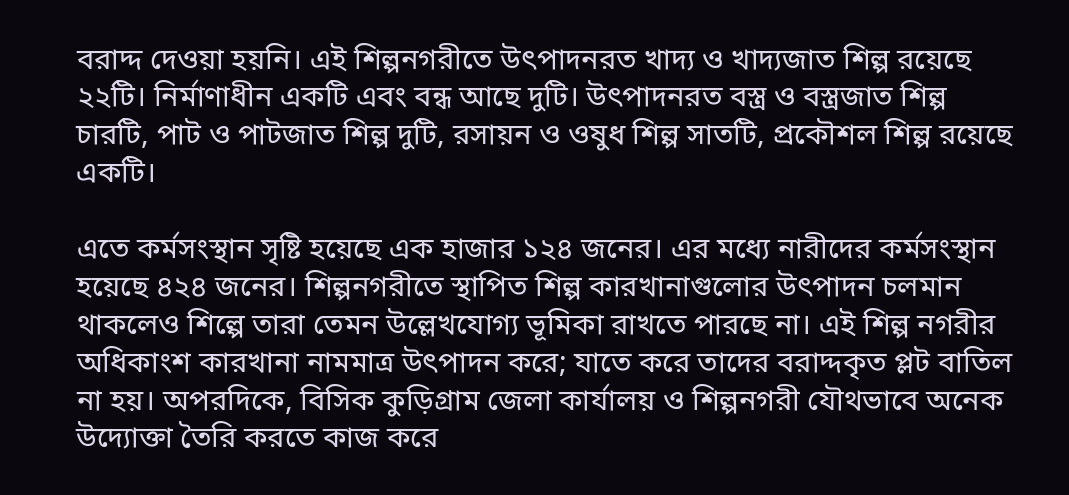বরাদ্দ দেওয়া হয়নি। এই শিল্পনগরীতে উৎপাদনরত খাদ্য ও খাদ্যজাত শিল্প রয়েছে ২২টি। নির্মাণাধীন একটি এবং বন্ধ আছে দুটি। উৎপাদনরত বস্ত্র ও বস্ত্রজাত শিল্প চারটি, পাট ও পাটজাত শিল্প দুটি, রসায়ন ও ওষুধ শিল্প সাতটি, প্রকৌশল শিল্প রয়েছে একটি।

এতে কর্মসংস্থান সৃষ্টি হয়েছে এক হাজার ১২৪ জনের। এর মধ্যে নারীদের কর্মসংস্থান হয়েছে ৪২৪ জনের। শিল্পনগরীতে স্থাপিত শিল্প কারখানাগুলোর উৎপাদন চলমান থাকলেও শিল্পে তারা তেমন উল্লেখযোগ্য ভূমিকা রাখতে পারছে না। এই শিল্প নগরীর অধিকাংশ কারখানা নামমাত্র উৎপাদন করে; যাতে করে তাদের বরাদ্দকৃত প্লট বাতিল না হয়। অপরদিকে, বিসিক কুড়িগ্রাম জেলা কার্যালয় ও শিল্পনগরী যৌথভাবে অনেক উদ্যোক্তা তৈরি করতে কাজ করে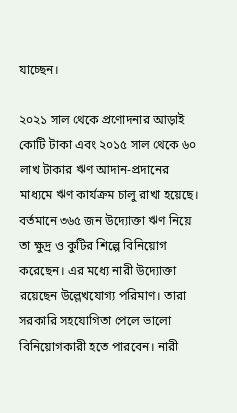যাচ্ছেন।

২০২১ সাল থেকে প্রণোদনার আড়াই কোটি টাকা এবং ২০১৫ সাল থেকে ৬০ লাখ টাকার ঋণ আদান-প্রদানের মাধ্যমে ঋণ কার্যক্রম চালু রাখা হয়েছে। বর্তমানে ৩৬৫ জন উদ্যোক্তা ঋণ নিয়ে তা ক্ষুদ্র ও কুটির শিল্পে বিনিয়োগ করেছেন। এর মধ্যে নারী উদ্যোক্তা রয়েছেন উল্লেখযোগ্য পরিমাণ। তারা সরকারি সহযোগিতা পেলে ভালো বিনিয়োগকারী হতে পারবেন। নারী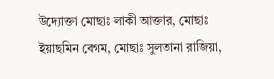উদ্যোক্তা মোছাঃ লাকী আক্তার, মোছাঃ ইয়াছমিন বেগম, মোছাঃ সুলতানা রাজিয়া,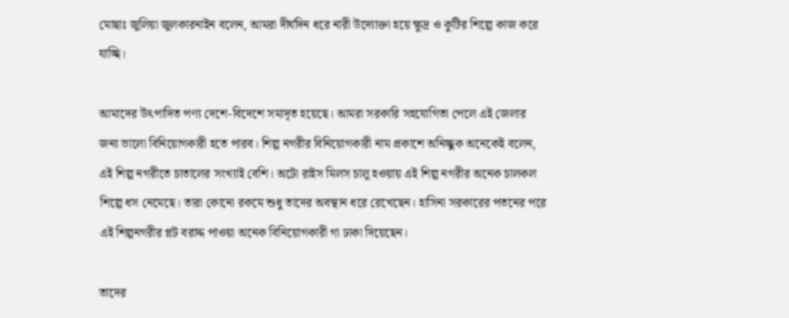মোছাঃ জুলিয়া জুলকারনাইন বলেন, আমরা দীর্ঘদিন ধরে নারী উদ্যোক্তা হয়ে ক্ষুদ্র ও কুটির শিল্পে কাজ করে যাচ্ছি।

আমাদের উৎপাদিত পণ্য দেশে-বিদেশে সমাদৃত হয়েছে। আমরা সরকারি সহযোগিতা পেলে এই জেলার জন্য ভালো বিনিয়োগকারী হতে পারব। শিল্প নগরীর বিনিয়োগকারী নাম প্রকাশে অনিচ্ছুক অনেকেই বলেন, এই শিল্প নগরীতে চাতালের সংখ্যাই বেশি। অটো রাইস মিলস চালু হওয়ায় এই শিল্প নগরীর অনেক চালকল শিল্পে ধস নেমেছে। তারা কোনো রকমে শুধু তাদের অবস্থান ধরে রেখেছেন। হাসিনা সরকারের পতনের পরে এই শিল্পনগরীর প্লট বরাদ্দ পাওয়া অনেক বিনিয়োগকারী গা ঢাকা দিয়েছেন।

তাদের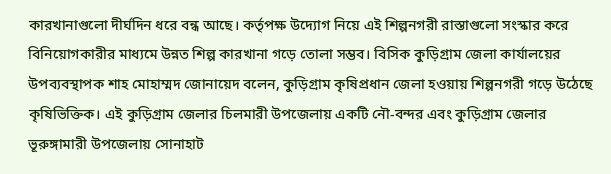কারখানাগুলো দীর্ঘদিন ধরে বন্ধ আছে। কর্তৃপক্ষ উদ্যোগ নিয়ে এই শিল্পনগরী রাস্তাগুলো সংস্কার করে বিনিয়োগকারীর মাধ্যমে উন্নত শিল্প কারখানা গড়ে তোলা সম্ভব। বিসিক কুড়িগ্রাম জেলা কার্যালয়ের উপব্যবস্থাপক শাহ মোহাম্মদ জোনায়েদ বলেন, কুড়িগ্রাম কৃষিপ্রধান জেলা হওয়ায় শিল্পনগরী গড়ে উঠেছে কৃষিভিক্তিক। এই কুড়িগ্রাম জেলার চিলমারী উপজেলায় একটি নৌ-বন্দর এবং কুড়িগ্রাম জেলার ভূরুঙ্গামারী উপজেলায় সোনাহাট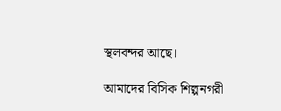স্থলবন্দর আছে।

আমাদের বিসিক শিল্পনগরী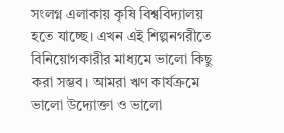সংলগ্ন এলাকায় কৃষি বিশ্ববিদ্যালয় হতে যাচ্ছে। এখন এই শিল্পনগরীতে বিনিয়োগকারীর মাধ্যমে ভালো কিছু করা সম্ভব। আমরা ঋণ কার্যক্রমে ভালো উদ্যোক্তা ও ভালো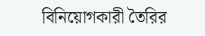বিনিয়োগকারী তৈরির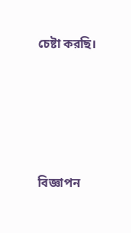চেষ্টা করছি।





বিজ্ঞাপন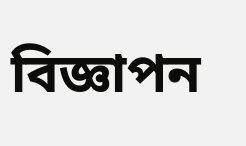বিজ্ঞাপন